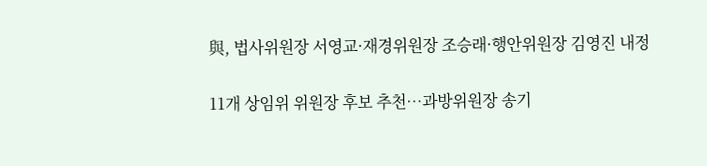與, 법사위원장 서영교·재경위원장 조승래·행안위원장 김영진 내정

11개 상임위 위원장 후보 추천…과방위원장 송기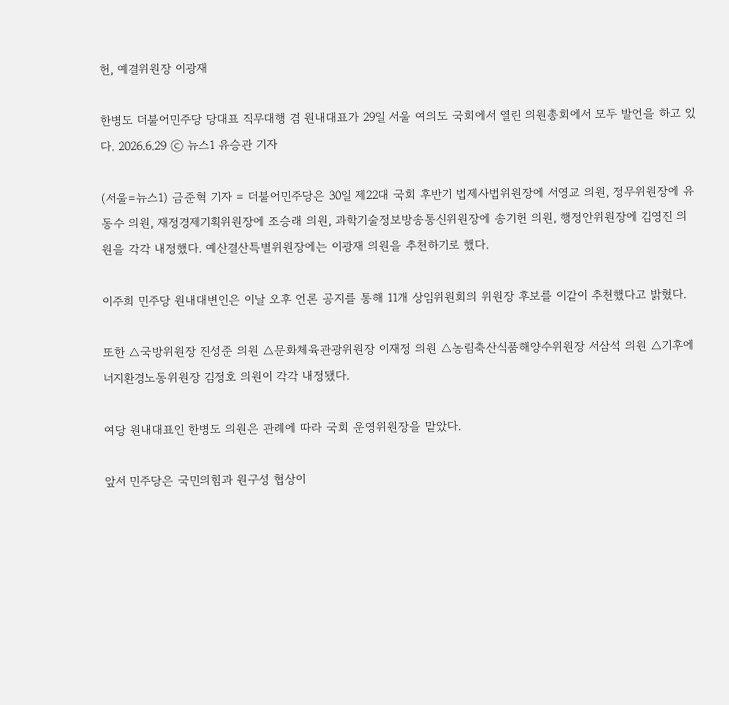헌, 예결위원장 이광재

한병도 더불어민주당 당대표 직무대행 겸 원내대표가 29일 서울 여의도 국회에서 열린 의원총회에서 모두 발언을 하고 있다. 2026.6.29 ⓒ 뉴스1 유승관 기자

(서울=뉴스1) 금준혁 기자 = 더불어민주당은 30일 제22대 국회 후반기 법제사법위원장에 서영교 의원, 정무위원장에 유동수 의원, 재정경제기획위원장에 조승래 의원, 과학기술정보방송통신위원장에 송기헌 의원, 행정안위원장에 김영진 의원을 각각 내정했다. 예산결산특별위원장에는 이광재 의원을 추천하기로 했다.

이주희 민주당 원내대변인은 이날 오후 언론 공지를 통해 11개 상임위원회의 위원장 후보를 이같이 추천했다고 밝혔다.

또한 △국방위원장 진성준 의원 △문화체육관광위원장 이재정 의원 △농림축산식품해양수위원장 서삼석 의원 △기후에너지환경노동위원장 김정호 의원이 각각 내정됐다.

여당 원내대표인 한병도 의원은 관례에 따라 국회 운영위원장을 맡았다.

앞서 민주당은 국민의힘과 원구성 협상이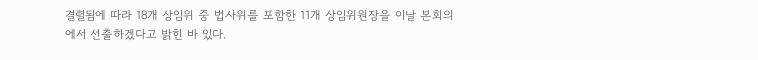결렬됨에 따라 18개 상임위 중 법사위를 포함한 11개 상임위원장을 이날 본회의에서 선출하겠다고 밝힌 바 있다.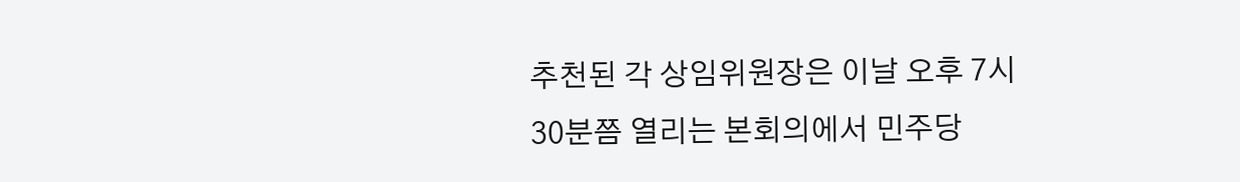추천된 각 상임위원장은 이날 오후 7시30분쯤 열리는 본회의에서 민주당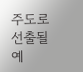주도로 선출될 예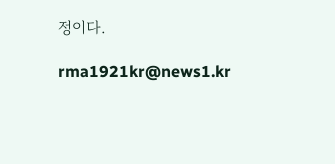정이다.

rma1921kr@news1.kr